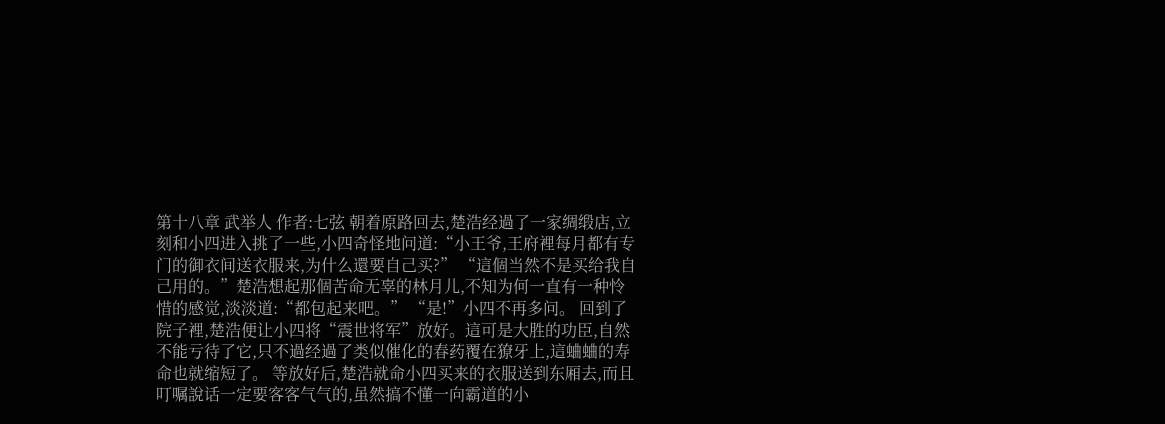第十八章 武举人 作者:七弦 朝着原路回去,楚浩经過了一家绸缎店,立刻和小四进入挑了一些,小四奇怪地问道:“小王爷,王府裡每月都有专门的御衣间送衣服来,为什么還要自己买?” “這個当然不是买给我自己用的。”楚浩想起那個苦命无辜的林月儿,不知为何一直有一种怜惜的感觉,淡淡道:“都包起来吧。” “是!”小四不再多问。 回到了院子裡,楚浩便让小四将“震世将军”放好。這可是大胜的功臣,自然不能亏待了它,只不過经過了类似催化的春药覆在獠牙上,這蛐蛐的寿命也就缩短了。 等放好后,楚浩就命小四买来的衣服送到东厢去,而且叮嘱說话一定要客客气气的,虽然搞不懂一向霸道的小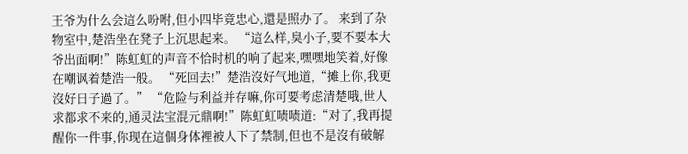王爷为什么会這么吩咐,但小四毕竟忠心,還是照办了。 来到了杂物室中,楚浩坐在凳子上沉思起来。 “這么样,臭小子,要不要本大爷出面啊!”陈虹虹的声音不恰时机的响了起来,嘿嘿地笑着,好像在嘲讽着楚浩一般。 “死回去!”楚浩沒好气地道,“摊上你,我更沒好日子過了。” “危险与利益并存嘛,你可要考虑清楚哦,世人求都求不来的,通灵法宝混元鼎啊!”陈虹虹啧啧道:“对了,我再提醒你一件事,你现在這個身体裡被人下了禁制,但也不是沒有破解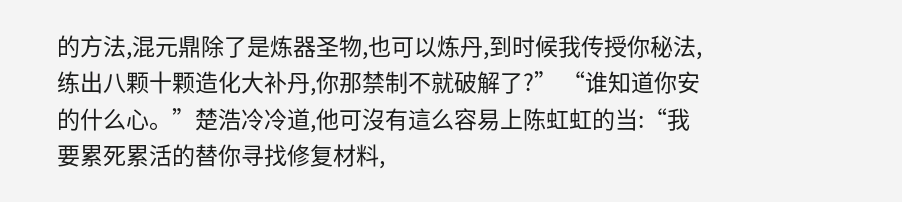的方法,混元鼎除了是炼器圣物,也可以炼丹,到时候我传授你秘法,练出八颗十颗造化大补丹,你那禁制不就破解了?” “谁知道你安的什么心。”楚浩冷冷道,他可沒有這么容易上陈虹虹的当:“我要累死累活的替你寻找修复材料,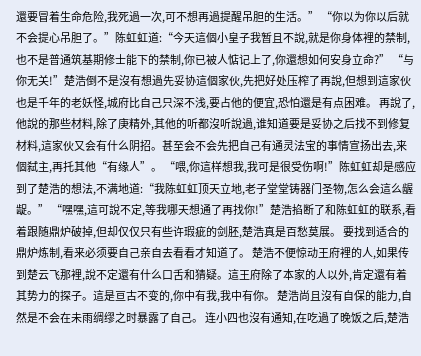還要冒着生命危险,我死過一次,可不想再過提醒吊胆的生活。” “你以为你以后就不会提心吊胆了。”陈虹虹道:“今天這個小皇子我暂且不說,就是你身体裡的禁制,也不是普通筑基期修士能下的禁制,你已被人惦记上了,你還想如何安身立命?” “与你无关!”楚浩倒不是沒有想過先妥协這個家伙,先把好处压榨了再說,但想到這家伙也是千年的老妖怪,城府比自己只深不浅,要占他的便宜,恐怕還是有点困难。 再說了,他說的那些材料,除了庚精外,其他的听都沒听說過,谁知道要是妥协之后找不到修复材料,這家伙又会有什么阴招。甚至会不会先把自己有通灵法宝的事情宣扬出去,来個弑主,再托其他“有缘人”。 “喂,你這样想我,我可是很受伤啊!”陈虹虹却是感应到了楚浩的想法,不满地道:“我陈虹虹顶天立地,老子堂堂铸器门圣物,怎么会這么龌龊。” “嘿嘿,這可說不定,等我哪天想通了再找你!”楚浩掐断了和陈虹虹的联系,看着跟随鼎炉破掉,但却仅仅只有些许瑕疵的剑胚,楚浩真是百愁莫展。 要找到适合的鼎炉炼制,看来必须要自己亲自去看看才知道了。 楚浩不便惊动王府裡的人,如果传到楚云飞那裡,說不定還有什么口舌和猜疑。這王府除了本家的人以外,肯定還有着其势力的探子。這是亘古不变的,你中有我,我中有你。 楚浩尚且沒有自保的能力,自然是不会在未雨绸缪之时暴露了自己。 连小四也沒有通知,在吃過了晚饭之后,楚浩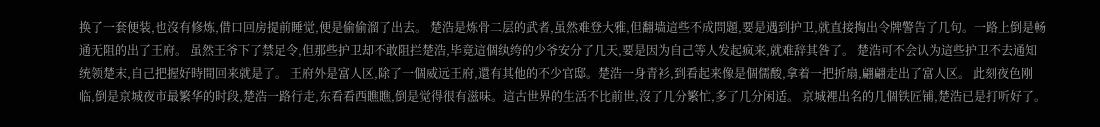换了一套便装,也沒有修炼,借口回房提前睡觉,便是偷偷溜了出去。 楚浩是炼骨二层的武者,虽然难登大雅,但翻墙這些不成問題,要是遇到护卫,就直接掏出令牌警告了几句。一路上倒是畅通无阻的出了王府。 虽然王爷下了禁足令,但那些护卫却不敢阻拦楚浩,毕竟這個纨绔的少爷安分了几天,要是因为自己等人发起疯来,就难辞其咎了。 楚浩可不会认为這些护卫不去通知统领楚末,自己把握好時間回来就是了。 王府外是富人区,除了一個威远王府,還有其他的不少官邸。楚浩一身青衫,到看起来像是個儒酸,拿着一把折扇,翩翩走出了富人区。 此刻夜色刚临,倒是京城夜市最繁华的时段,楚浩一路行走,东看看西瞧瞧,倒是觉得很有滋味。這古世界的生活不比前世,沒了几分繁忙,多了几分闲适。 京城裡出名的几個铁匠铺,楚浩已是打听好了。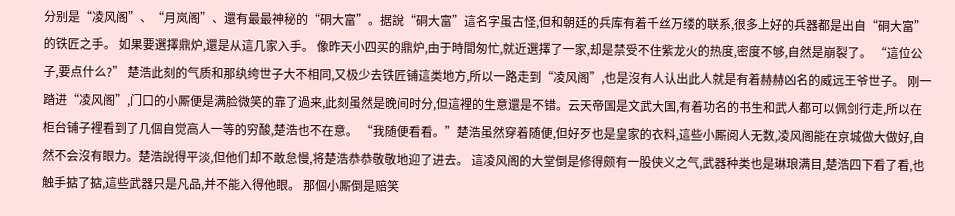分别是“凌风阁”、“月岚阁”、還有最最神秘的“硐大富”。据說“硐大富”這名字虽古怪,但和朝廷的兵库有着千丝万缕的联系,很多上好的兵器都是出自“硐大富”的铁匠之手。 如果要選擇鼎炉,還是从這几家入手。 像昨天小四买的鼎炉,由于時間匆忙,就近選擇了一家,却是禁受不住紫龙火的热度,密度不够,自然是崩裂了。 “這位公子,要点什么?” 楚浩此刻的气质和那纨绔世子大不相同,又极少去铁匠铺這类地方,所以一路走到“凌风阁”,也是沒有人认出此人就是有着赫赫凶名的威远王爷世子。 刚一踏进“凌风阁”,门口的小厮便是满脸微笑的靠了過来,此刻虽然是晚间时分,但這裡的生意還是不错。云天帝国是文武大国,有着功名的书生和武人都可以佩剑行走,所以在柜台铺子裡看到了几個自觉高人一等的穷酸,楚浩也不在意。 “我随便看看。”楚浩虽然穿着随便,但好歹也是皇家的衣料,這些小厮阅人无数,凌风阁能在京城做大做好,自然不会沒有眼力。楚浩說得平淡,但他们却不敢怠慢,将楚浩恭恭敬敬地迎了进去。 這凌风阁的大堂倒是修得颇有一股侠义之气,武器种类也是琳琅满目,楚浩四下看了看,也触手掂了掂,這些武器只是凡品,并不能入得他眼。 那個小厮倒是赔笑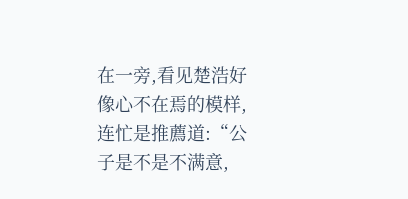在一旁,看见楚浩好像心不在焉的模样,连忙是推薦道:“公子是不是不满意,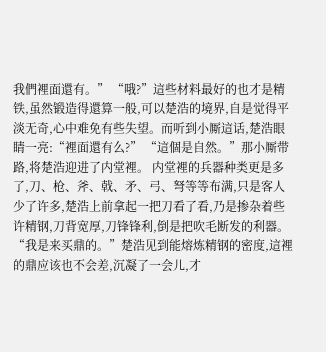我們裡面還有。” “哦?”這些材料最好的也才是精铁,虽然锻造得還算一般,可以楚浩的境界,自是觉得平淡无奇,心中难免有些失望。而听到小厮這话,楚浩眼睛一亮:“裡面還有么?” “這個是自然。”那小厮带路,将楚浩迎进了内堂裡。 内堂裡的兵器种类更是多了,刀、枪、斧、戟、矛、弓、弩等等布满,只是客人少了许多,楚浩上前拿起一把刀看了看,乃是掺杂着些许精钢,刀背宽厚,刀锋锋利,倒是把吹毛断发的利器。 “我是来买鼎的。”楚浩见到能熔炼精钢的密度,這裡的鼎应该也不会差,沉凝了一会儿,才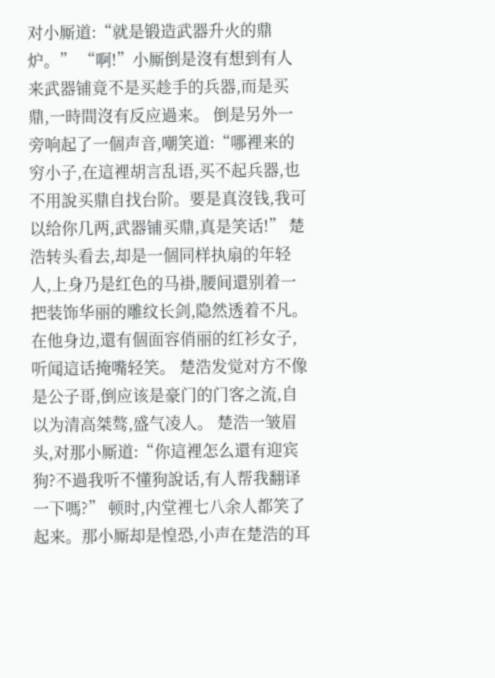对小厮道:“就是锻造武器升火的鼎炉。” “啊!”小厮倒是沒有想到有人来武器铺竟不是买趁手的兵器,而是买鼎,一時間沒有反应過来。 倒是另外一旁响起了一個声音,嘲笑道:“哪裡来的穷小子,在這裡胡言乱语,买不起兵器,也不用說买鼎自找台阶。要是真沒钱,我可以给你几两,武器铺买鼎,真是笑话!” 楚浩转头看去,却是一個同样执扇的年轻人,上身乃是红色的马褂,腰间還别着一把装饰华丽的雕纹长剑,隐然透着不凡。在他身边,還有個面容俏丽的红衫女子,听闻這话掩嘴轻笑。 楚浩发觉对方不像是公子哥,倒应该是豪门的门客之流,自以为清高桀骜,盛气凌人。 楚浩一皱眉头,对那小厮道:“你這裡怎么還有迎宾狗?不過我听不懂狗說话,有人帮我翻译一下嗎?” 顿时,内堂裡七八余人都笑了起来。那小厮却是惶恐,小声在楚浩的耳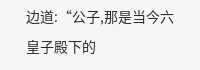边道:“公子,那是当今六皇子殿下的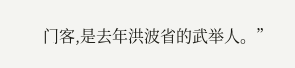门客,是去年洪波省的武举人。”